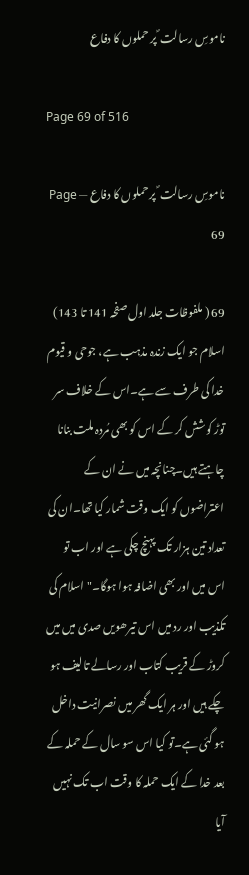ناموسِ رسالت ؐ پر حملوں کا دفاع

Page 69 of 516

ناموسِ رسالت ؐ پر حملوں کا دفاع — Page 69

69 ( ملفوظات جلد اول صفحہ 141 تا 143) اسلام جو ایک زندہ مذہب ہے، جوحی و قیوم خدا کی طرف سے ہے۔اس کے خلاف سر توڑ کوشش کر کے اس کو بھی مُردہ ملت بنانا چاہتے ہیں۔چنانچہ میں نے ان کے اعتراضوں کو ایک وقت شمار کیا تھا۔ان کی تعداد تین ہزار تک پہنچ چکی ہے اور اب تو اس میں اور بھی اضافہ ہوا ہوگا۔" اسلام کی تکذیب اور رد میں اس تیرھویں صدی میں میں کروڑ کے قریب کتاب اور رسالے تالیف ہو چکے ہیں اور ہر ایک گھر میں نصرانیت داخل ہو گئی ہے۔تو کیا اس سو سال کے حملہ کے بعد خدا کے ایک حملہ کا وقت اب تک نہیں آیا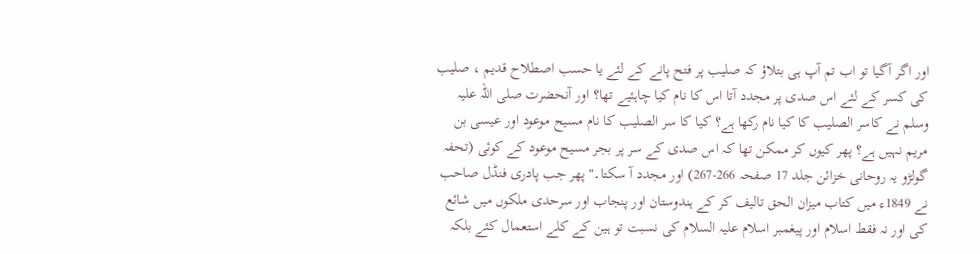اور اگر آگیا تو اب تم آپ ہی بتلاؤ کہ صلیب پر فتح پانے کے لئے یا حسب اصطلاح قدیم ، صلیب کی کسر کے لئے اس صدی پر مجدد آتا اس کا نام کیا چاہئیے تھا؟ اور آنحضرت صلی اللہ علیہ وسلم نے کاسر الصلیب کا کیا نام رکھا ہے؟ کیا کا سر الصلیب کا نام مسیح موعود اور عیسی بن مریم نہیں ہے؟ پھر کیوں کر ممکن تھا کہ اس صدی کے سر پر بجر مسیح موعود کے کوئی (تحفہ گولڑو یہ روحانی خزائن جلد 17 صفحہ 266-267) اور مجدد آ سکتا۔" پھر جب پادری فنڈل صاحب نے 1849ء میں کتاب میزان الحق تالیف کر کے ہندوستان اور پنجاب اور سرحدی ملکوں میں شائع کی اور نہ فقط اسلام اور پیغمبر اسلام علیہ السلام کی نسبت تو ہین کے کلے استعمال کئے بلکہ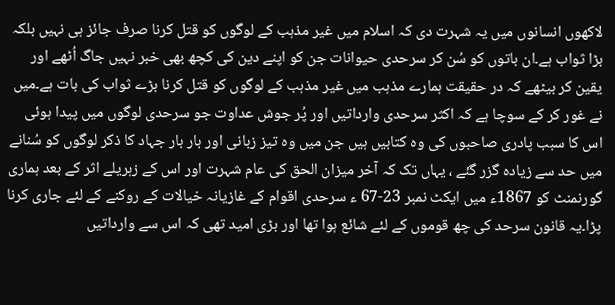لاکھوں انسانوں میں یہ شہرت دی کہ اسلام میں غیر مذہب کے لوگوں کو قتل کرنا صرف جائز ہی نہیں بلکہ بڑا ثواب ہے۔ان باتوں کو سُن کر سرحدی حیوانات جن کو اپنے دین کی کچھ بھی خبر نہیں جاگ اُٹھے اور یقین کر بیٹھے کہ در حقیقت ہمارے مذہب میں غیر مذہب کے لوگوں کو قتل کرنا بڑے ثواب کی بات ہے۔میں نے غور کر کے سوچا ہے کہ اکثر سرحدی وارداتیں اور پُر جوش عداوت جو سرحدی لوگوں میں پیدا ہوئی اس کا سبب پادری صاحبوں کی وہ کتابیں ہیں جن میں وہ تیز زبانی اور بار بار جہاد کا ذکر لوگوں کو سُنانے میں حد سے زیادہ گزر گئے ، یہاں تک کہ آخر میزان الحق کی عام شہرت اور اس کے زہریلے اثر کے بعد ہماری گورنمنٹ کو 1867ء میں ایکٹ نمبر 23-67 ء سرحدی اقوام کے غازیانہ خیالات کے روکنے کے لئے جاری کرنا پڑا۔یہ قانون سرحد کی چھ قوموں کے لئے شائع ہوا تھا اور بڑی امید تھی کہ اس سے وارداتیں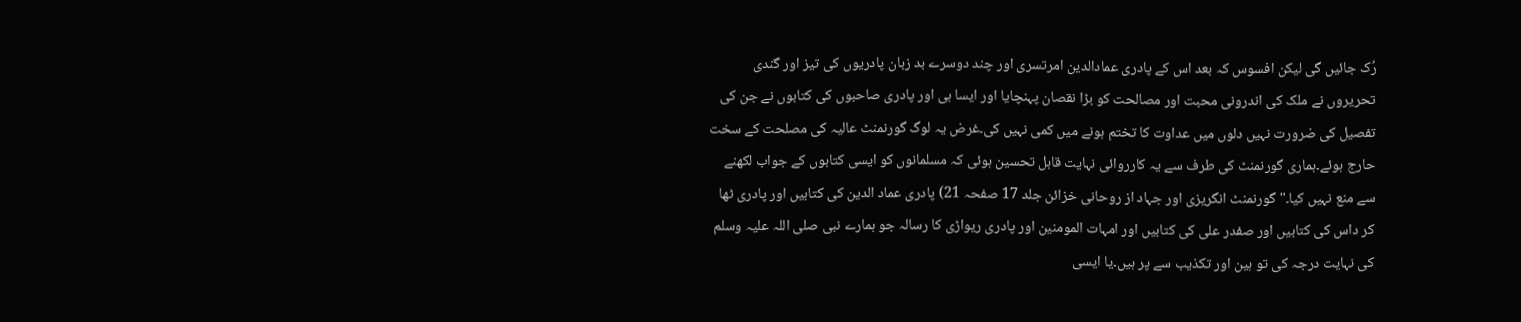رُک جائیں گی لیکن افسوس کہ بعد اس کے پادری عمادالدین امرتسری اور چند دوسرے بد زبان پادریوں کی تیز اور گندی تحریروں نے ملک کی اندرونی محبت اور مصالحت کو بڑا نقصان پہنچایا اور ایسا ہی اور پادری صاحبوں کی کتابوں نے جن کی تفصیل کی ضرورت نہیں دلوں میں عداوت کا تختم ہونے میں کمی نہیں کی۔غرض یہ لوگ گورنمنٹ عالیہ کی مصلحت کے سخت حارج ہوئے۔ہماری گورنمنٹ کی طرف سے یہ کارروائی نہایت قابل تحسین ہوئی کہ مسلمانوں کو ایسی کتابوں کے جواب لکھنے سے منع نہیں کیا۔" گورنمنٹ انگریزی اور جہاد از روحانی خزائن جلد 17 صفحہ 21) پادری عماد الدین کی کتابیں اور پادری ٹھا کر داس کی کتابیں اور صفدر علی کی کتابیں اور امہات المومنین اور پادری ریواڑی کا رسالہ جو ہمارے نبی صلی اللہ علیہ وسلم کی نہایت درجہ کی تو ہین اور تکذیب سے پر ہیں۔یا ایسی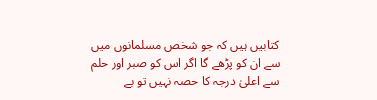کتابیں ہیں کہ جو شخص مسلمانوں میں سے ان کو پڑھے گا اگر اس کو صبر اور حلم سے اعلیٰ درجہ کا حصہ نہیں تو بے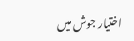اختیار جوش میں